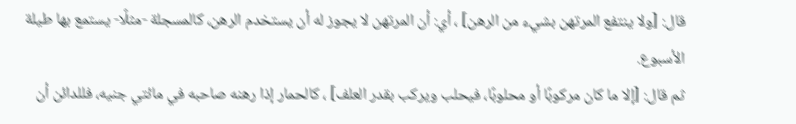قال: [ولا ينتفع المرتهن بشيء من الرهن] ، أي: أن المرتهن لا يجوز له أن يستخدم الرهن، كالمسجلة -مثلًا- يستمع بها طيلة الأسبوع.
ثم قال: [إلا ما كان مركوبًا أو محلوبًا، فيحلب ويركب بقدر العلف] ، كالحمار إذا رهنه صاحبه في مائتي جنيه، فللدائن أن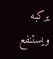يركبه ويستنفع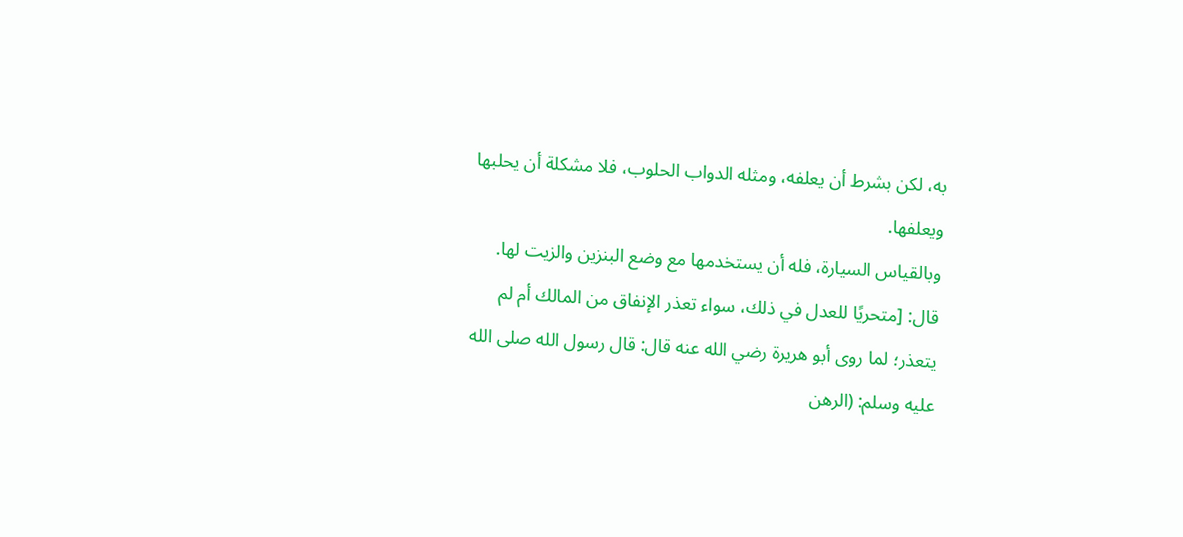به، لكن بشرط أن يعلفه، ومثله الدواب الحلوب، فلا مشكلة أن يحلبها ويعلفها.
وبالقياس السيارة، فله أن يستخدمها مع وضع البنزين والزيت لها.
قال: [متحريًا للعدل في ذلك، سواء تعذر الإنفاق من المالك أم لم يتعذر؛ لما روى أبو هريرة رضي الله عنه قال: قال رسول الله صلى الله عليه وسلم: (الرهن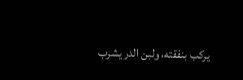يركب بنفقته، ولبن الدر يشرب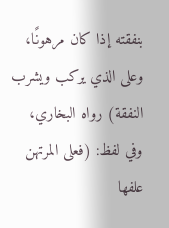بنفقته إذا كان مرهونًا، وعلى الذي يركب ويشرب النفقة) رواه البخاري، وفي لفظ: (فعلى المرتهن علفها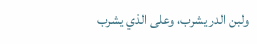ولبن الدر يشرب، وعلى الذي يشرب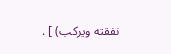نفقته ويركب) ] .